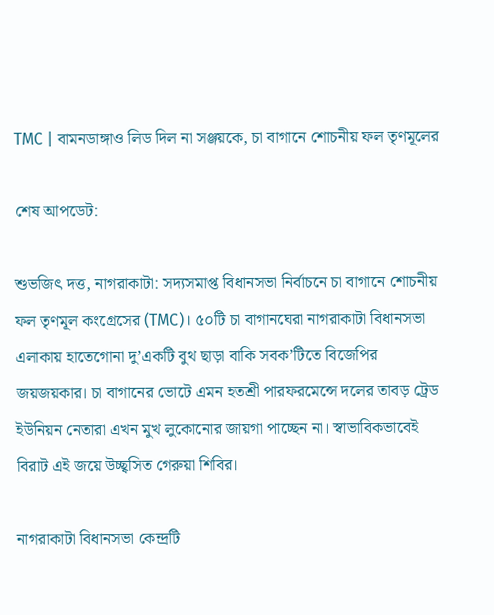TMC | বামনডাঙ্গাও লিড দিল না সঞ্জয়কে, চা বাগানে শোচনীয় ফল তৃণমূলের

শেষ আপডেট:

শুভজিৎ দত্ত, নাগরাকাটা: সদ্যসমাপ্ত বিধানসভা নির্বাচনে চা বাগানে শোচনীয় ফল তৃণমূল কংগ্রেসের (TMC)। ৫০টি চা বাগানঘেরা নাগরাকাটা বিধানসভা এলাকায় হাতেগোনা দু’একটি বুথ ছাড়া বাকি সবক’টিতে বিজেপির জয়জয়কার। চা বাগানের ভোটে এমন হতশ্রী পারফরমেন্সে দলের তাবড় ট্রেড ইউনিয়ন নেতারা এখন মুখ লুকোনোর জায়গা পাচ্ছেন না। স্বাভাবিকভাবেই বিরাট এই জয়ে উচ্ছ্বসিত গেরুয়া শিবির।

নাগরাকাটা বিধানসভা কেন্দ্রটি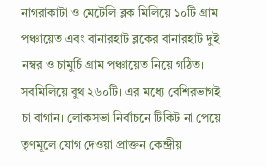নাগরাকাটা ও মেটেলি ব্লক মিলিয়ে ১০টি গ্রাম পঞ্চায়েত এবং বানারহাট ব্লকের বানারহাট দুই নম্বর ও চামুর্চি গ্রাম পঞ্চায়েত নিয়ে গঠিত। সবমিলিয়ে বুথ ২৬০টি। এর মধ্যে বেশিরভাগই চা বাগান। লোকসভা নির্বাচনে টিকিট না পেয়ে তৃণমূলে যোগ দেওয়া প্রাক্তন কেন্দ্রীয়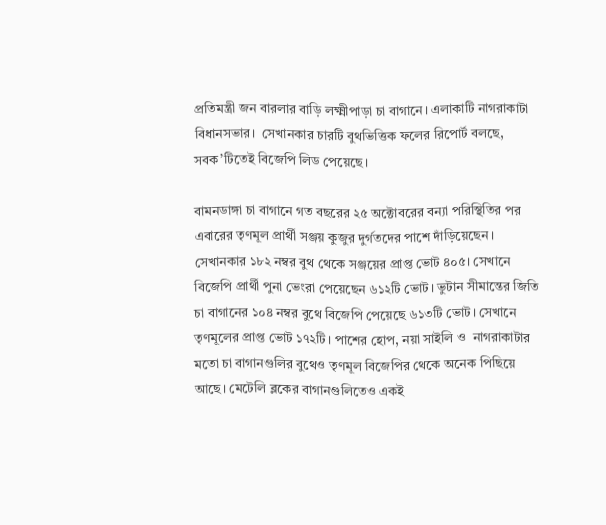প্রতিমন্ত্রী জন বারলার বাড়ি লক্ষ্মীপাড়া চা বাগানে। এলাকাটি নাগরাকাটা বিধানসভার।  সেখানকার চারটি বুথভিত্তিক ফলের রিপোর্ট বলছে, সবক’টিতেই বিজেপি লিড পেয়েছে।

বামনডাঙ্গা চা বাগানে গত বছরের ২৫ অক্টোবরের বন্যা পরিস্থিতির পর এবারের তৃণমূল প্রার্থী সঞ্জয় কুজুর দুর্গতদের পাশে দাঁড়িয়েছেন। সেখানকার ১৮২ নম্বর বুথ থেকে সঞ্জয়ের প্রাপ্ত ভোট ৪০৫। সেখানে বিজেপি প্রার্থী পুনা ভেংরা পেয়েছেন ৬১২টি ভোট। ভুটান সীমান্তের জিতি চা বাগানের ১০৪ নম্বর বুথে বিজেপি পেয়েছে ৬১৩টি ভোট। সেখানে তৃণমূলের প্রাপ্ত ভোট ১৭২টি। পাশের হোপ, নয়া সাইলি ও  নাগরাকাটার মতো চা বাগানগুলির বুথেও তৃণমূল বিজেপির থেকে অনেক পিছিয়ে আছে। মেটেলি ব্লকের বাগানগুলিতেও একই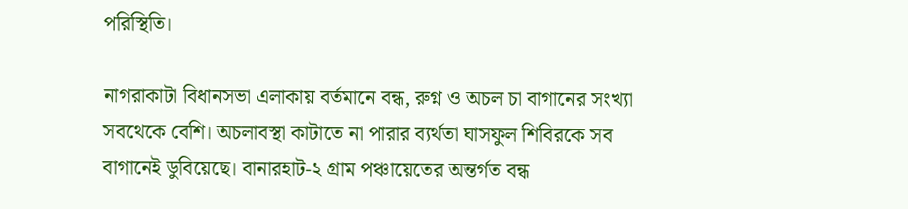পরিস্থিতি।

নাগরাকাটা বিধানসভা এলাকায় বর্তমানে বন্ধ, রুগ্ন ও অচল চা বাগানের সংখ্যা সবথেকে বেশি। অচলাবস্থা কাটাতে না পারার ব্যর্থতা ঘাসফুল শিবিরকে সব বাগানেই ডুবিয়েছে। বানারহাট-২ গ্রাম পঞ্চায়েতের অন্তর্গত বন্ধ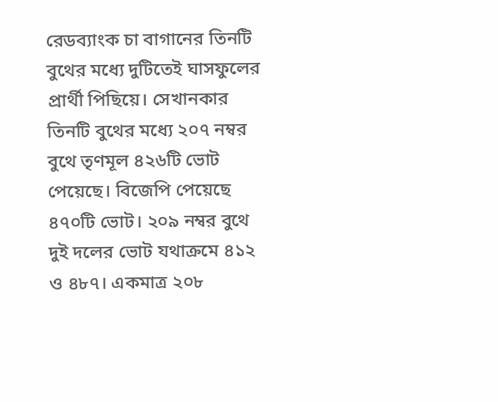রেডব্যাংক চা বাগানের তিনটি বুথের মধ্যে দুটিতেই ঘাসফুলের প্রার্থী পিছিয়ে। সেখানকার তিনটি বুথের মধ্যে ২০৭ নম্বর বুথে তৃণমূল ৪২৬টি ভোট পেয়েছে। বিজেপি পেয়েছে ৪৭০টি ভোট। ২০৯ নম্বর বুথে দুই দলের ভোট যথাক্রমে ৪১২ ও ৪৮৭। একমাত্র ২০৮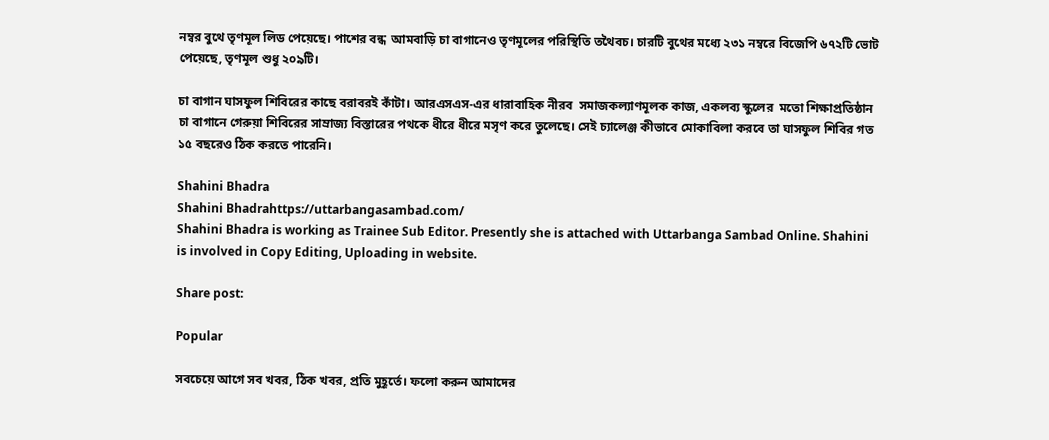নম্বর বুথে তৃণমূল লিড পেয়েছে। পাশের বন্ধ  আমবাড়ি চা বাগানেও তৃণমূলের পরিস্থিতি তথৈবচ। চারটি বুথের মধ্যে ২৩১ নম্বরে বিজেপি ৬৭২টি ভোট পেয়েছে, তৃণমূল শুধু ২০৯টি।

চা বাগান ঘাসফুল শিবিরের কাছে বরাবরই কাঁটা। আরএসএস-এর ধারাবাহিক নীরব  সমাজকল্যাণমূলক কাজ, একলব্য স্কুলের  মতো শিক্ষাপ্রতিষ্ঠান চা বাগানে গেরুয়া শিবিরের সাম্রাজ্য বিস্তারের পথকে ধীরে ধীরে মসৃণ করে তুলেছে। সেই চ্যালেঞ্জ কীভাবে মোকাবিলা করবে তা ঘাসফুল শিবির গত ১৫ বছরেও ঠিক করতে পারেনি।

Shahini Bhadra
Shahini Bhadrahttps://uttarbangasambad.com/
Shahini Bhadra is working as Trainee Sub Editor. Presently she is attached with Uttarbanga Sambad Online. Shahini is involved in Copy Editing, Uploading in website.

Share post:

Popular

সবচেয়ে আগে সব খবর, ঠিক খবর, প্রতি মুহূর্তে। ফলো করুন আমাদের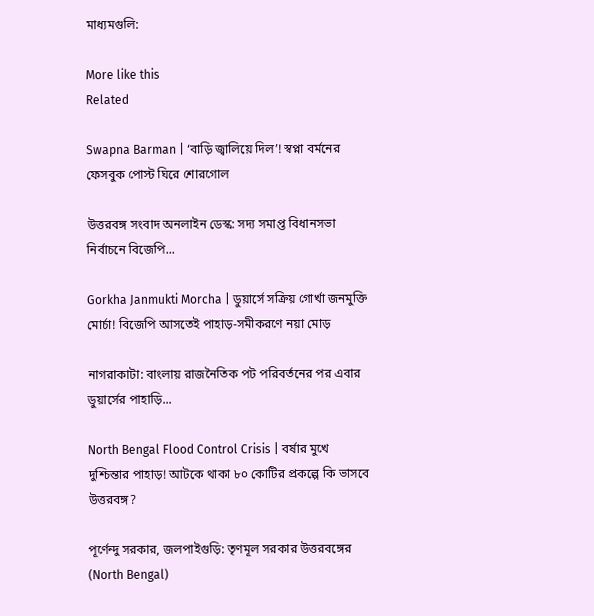মাধ্যমগুলি:

More like this
Related

Swapna Barman | ‘বাড়ি জ্বালিয়ে দিল’! স্বপ্না বর্মনের ফেসবুক পোস্ট ঘিরে শোরগোল

উত্তরবঙ্গ সংবাদ অনলাইন ডেস্ক: সদ্য সমাপ্ত বিধানসভা নির্বাচনে বিজেপি...

Gorkha Janmukti Morcha | ডুয়ার্সে সক্রিয় গোর্খা জনমুক্তি মোর্চা! বিজেপি আসতেই পাহাড়-সমীকরণে নয়া মোড়

নাগরাকাটা: বাংলায় রাজনৈতিক পট পরিবর্তনের পর এবার ডুয়ার্সের পাহাড়ি...

North Bengal Flood Control Crisis | বর্ষার মুখে দুশ্চিন্তার পাহাড়! আটকে থাকা ৮০ কোটির প্রকল্পে কি ভাসবে উত্তরবঙ্গ?

পূর্ণেন্দু সরকার, জলপাইগুড়ি: তৃণমূল সরকার উত্তরবঙ্গের (North Bengal)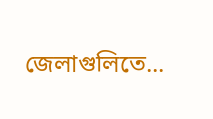জেলাগুলিতে...